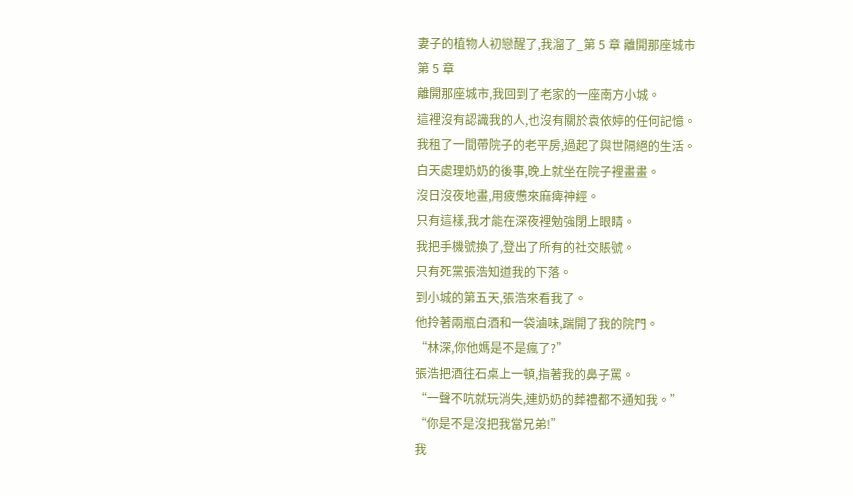妻子的植物人初戀醒了,我溜了_第 5 章 離開那座城市
第 5 章
離開那座城市,我回到了老家的一座南方小城。
這裡沒有認識我的人,也沒有關於袁依婷的任何記憶。
我租了一間帶院子的老平房,過起了與世隔絕的生活。
白天處理奶奶的後事,晚上就坐在院子裡畫畫。
沒日沒夜地畫,用疲憊來麻痺神經。
只有這樣,我才能在深夜裡勉強閉上眼睛。
我把手機號換了,登出了所有的社交賬號。
只有死黨張浩知道我的下落。
到小城的第五天,張浩來看我了。
他拎著兩瓶白酒和一袋滷味,踹開了我的院門。
“林深,你他媽是不是瘋了?”
張浩把酒往石桌上一頓,指著我的鼻子罵。
“一聲不吭就玩消失,連奶奶的葬禮都不通知我。”
“你是不是沒把我當兄弟!”
我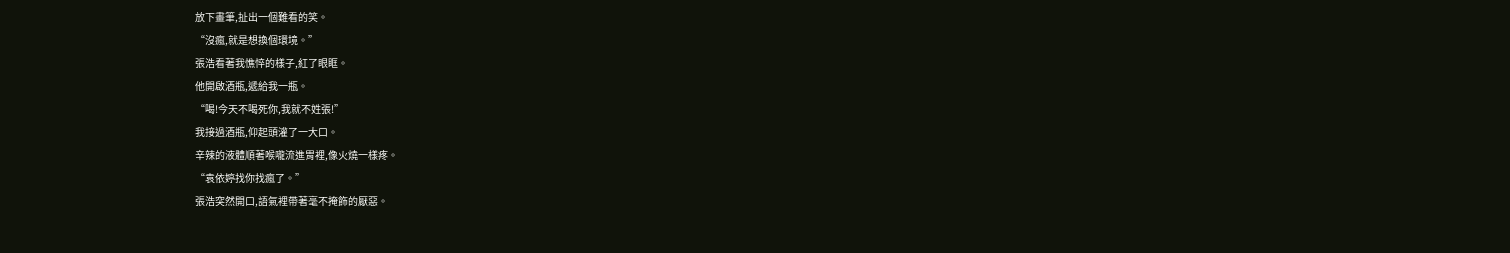放下畫筆,扯出一個難看的笑。
“沒瘋,就是想換個環境。”
張浩看著我憔悴的樣子,紅了眼眶。
他開啟酒瓶,遞給我一瓶。
“喝!今天不喝死你,我就不姓張!”
我接過酒瓶,仰起頭灌了一大口。
辛辣的液體順著喉嚨流進胃裡,像火燒一樣疼。
“袁依婷找你找瘋了。”
張浩突然開口,語氣裡帶著毫不掩飾的厭惡。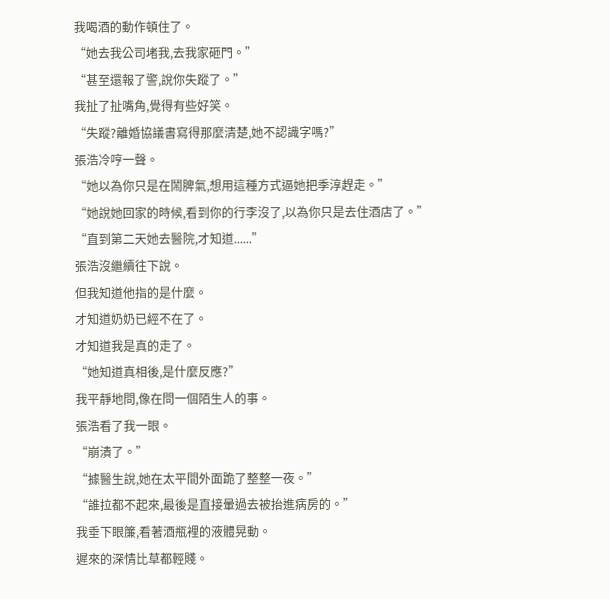我喝酒的動作頓住了。
“她去我公司堵我,去我家砸門。”
“甚至還報了警,說你失蹤了。”
我扯了扯嘴角,覺得有些好笑。
“失蹤?離婚協議書寫得那麼清楚,她不認識字嗎?”
張浩冷哼一聲。
“她以為你只是在鬧脾氣,想用這種方式逼她把季淳趕走。”
“她說她回家的時候,看到你的行李沒了,以為你只是去住酒店了。”
“直到第二天她去醫院,才知道......”
張浩沒繼續往下說。
但我知道他指的是什麼。
才知道奶奶已經不在了。
才知道我是真的走了。
“她知道真相後,是什麼反應?”
我平靜地問,像在問一個陌生人的事。
張浩看了我一眼。
“崩潰了。”
“據醫生說,她在太平間外面跪了整整一夜。”
“誰拉都不起來,最後是直接暈過去被抬進病房的。”
我垂下眼簾,看著酒瓶裡的液體晃動。
遲來的深情比草都輕賤。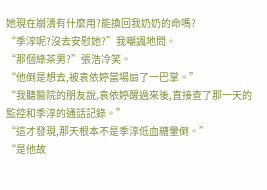她現在崩潰有什麼用?能換回我奶奶的命嗎?
“季淳呢?沒去安慰她?”我嘲諷地問。
“那個綠茶男?”張浩冷笑。
“他倒是想去,被袁依婷當場扇了一巴掌。”
“我聽醫院的朋友說,袁依婷醒過來後,直接查了那一天的監控和季淳的通話記錄。”
“這才發現,那天根本不是季淳低血糖暈倒。”
“是他故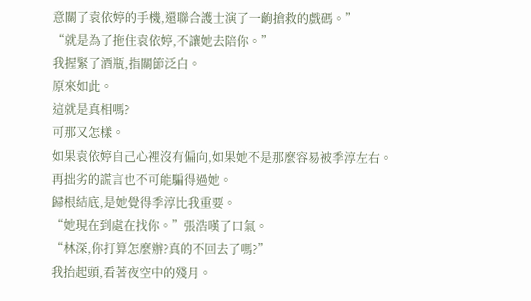意關了袁依婷的手機,還聯合護士演了一齣搶救的戲碼。”
“就是為了拖住袁依婷,不讓她去陪你。”
我握緊了酒瓶,指關節泛白。
原來如此。
這就是真相嗎?
可那又怎樣。
如果袁依婷自己心裡沒有偏向,如果她不是那麼容易被季淳左右。
再拙劣的謊言也不可能騙得過她。
歸根結底,是她覺得季淳比我重要。
“她現在到處在找你。”張浩嘆了口氣。
“林深,你打算怎麼辦?真的不回去了嗎?”
我抬起頭,看著夜空中的殘月。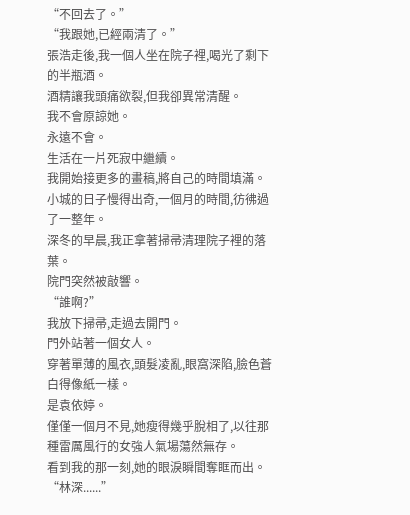“不回去了。”
“我跟她,已經兩清了。”
張浩走後,我一個人坐在院子裡,喝光了剩下的半瓶酒。
酒精讓我頭痛欲裂,但我卻異常清醒。
我不會原諒她。
永遠不會。
生活在一片死寂中繼續。
我開始接更多的畫稿,將自己的時間填滿。
小城的日子慢得出奇,一個月的時間,彷彿過了一整年。
深冬的早晨,我正拿著掃帚清理院子裡的落葉。
院門突然被敲響。
“誰啊?”
我放下掃帚,走過去開門。
門外站著一個女人。
穿著單薄的風衣,頭髮凌亂,眼窩深陷,臉色蒼白得像紙一樣。
是袁依婷。
僅僅一個月不見,她瘦得幾乎脫相了,以往那種雷厲風行的女強人氣場蕩然無存。
看到我的那一刻,她的眼淚瞬間奪眶而出。
“林深......”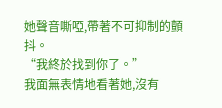她聲音嘶啞,帶著不可抑制的顫抖。
“我終於找到你了。”
我面無表情地看著她,沒有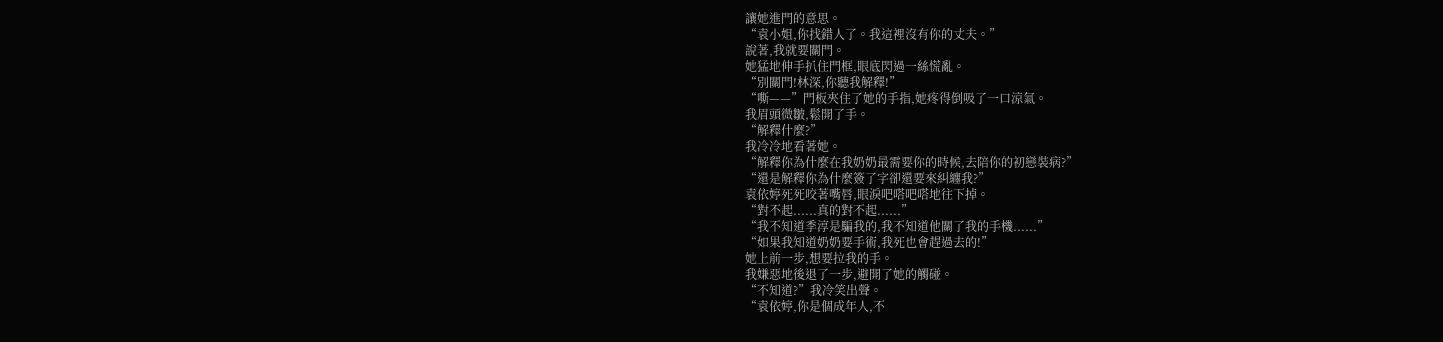讓她進門的意思。
“袁小姐,你找錯人了。我這裡沒有你的丈夫。”
說著,我就要關門。
她猛地伸手扒住門框,眼底閃過一絲慌亂。
“別關門!林深,你聽我解釋!”
“嘶——”門板夾住了她的手指,她疼得倒吸了一口涼氣。
我眉頭微皺,鬆開了手。
“解釋什麼?”
我冷冷地看著她。
“解釋你為什麼在我奶奶最需要你的時候,去陪你的初戀裝病?”
“還是解釋你為什麼簽了字卻還要來糾纏我?”
袁依婷死死咬著嘴唇,眼淚吧嗒吧嗒地往下掉。
“對不起......真的對不起......”
“我不知道季淳是騙我的,我不知道他關了我的手機......”
“如果我知道奶奶要手術,我死也會趕過去的!”
她上前一步,想要拉我的手。
我嫌惡地後退了一步,避開了她的觸碰。
“不知道?”我冷笑出聲。
“袁依婷,你是個成年人,不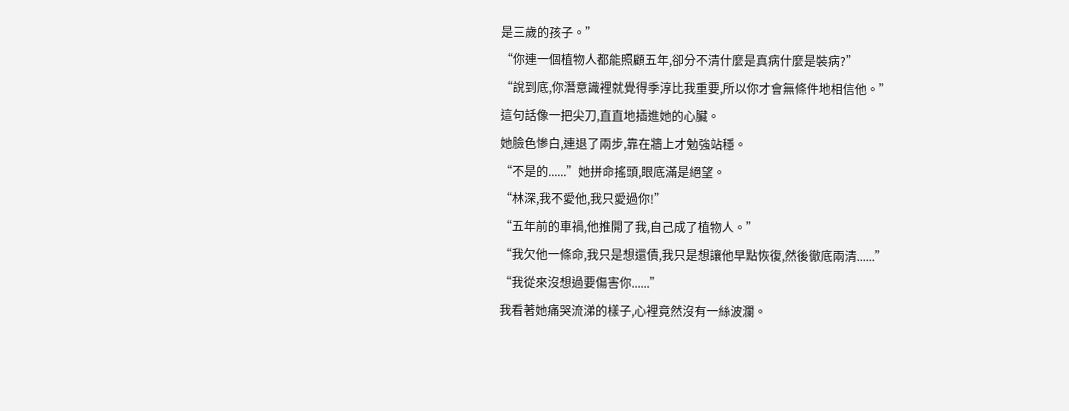是三歲的孩子。”
“你連一個植物人都能照顧五年,卻分不清什麼是真病什麼是裝病?”
“說到底,你潛意識裡就覺得季淳比我重要,所以你才會無條件地相信他。”
這句話像一把尖刀,直直地插進她的心臟。
她臉色慘白,連退了兩步,靠在牆上才勉強站穩。
“不是的......”她拼命搖頭,眼底滿是絕望。
“林深,我不愛他,我只愛過你!”
“五年前的車禍,他推開了我,自己成了植物人。”
“我欠他一條命,我只是想還債,我只是想讓他早點恢復,然後徹底兩清......”
“我從來沒想過要傷害你......”
我看著她痛哭流涕的樣子,心裡竟然沒有一絲波瀾。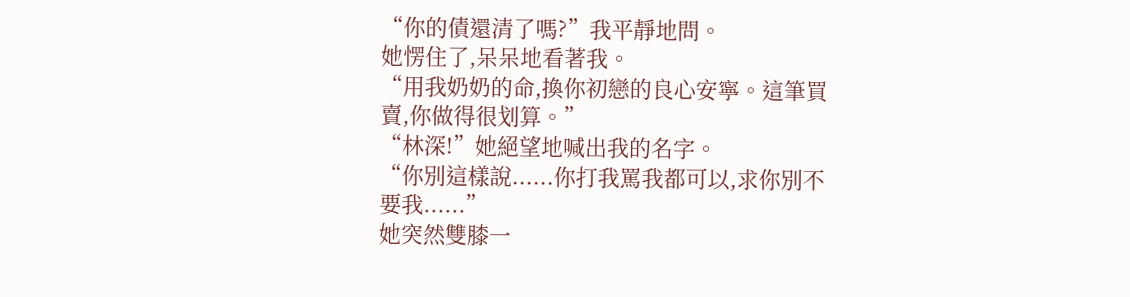“你的債還清了嗎?”我平靜地問。
她愣住了,呆呆地看著我。
“用我奶奶的命,換你初戀的良心安寧。這筆買賣,你做得很划算。”
“林深!”她絕望地喊出我的名字。
“你別這樣說......你打我罵我都可以,求你別不要我......”
她突然雙膝一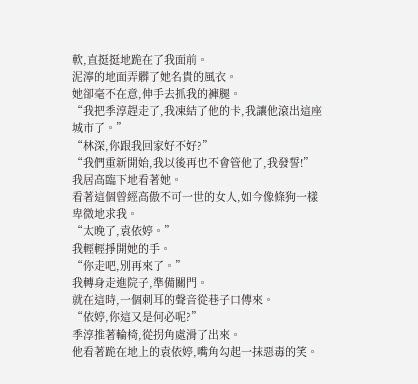軟,直挺挺地跪在了我面前。
泥濘的地面弄髒了她名貴的風衣。
她卻毫不在意,伸手去抓我的褲腿。
“我把季淳趕走了,我凍結了他的卡,我讓他滾出這座城市了。”
“林深,你跟我回家好不好?”
“我們重新開始,我以後再也不會管他了,我發誓!”
我居高臨下地看著她。
看著這個曾經高傲不可一世的女人,如今像條狗一樣卑微地求我。
“太晚了,袁依婷。”
我輕輕掙開她的手。
“你走吧,別再來了。”
我轉身走進院子,準備關門。
就在這時,一個刺耳的聲音從巷子口傳來。
“依婷,你這又是何必呢?”
季淳推著輪椅,從拐角處滑了出來。
他看著跪在地上的袁依婷,嘴角勾起一抹惡毒的笑。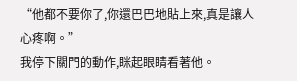“他都不要你了,你還巴巴地貼上來,真是讓人心疼啊。”
我停下關門的動作,眯起眼睛看著他。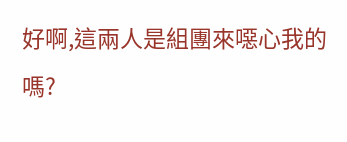好啊,這兩人是組團來噁心我的嗎?